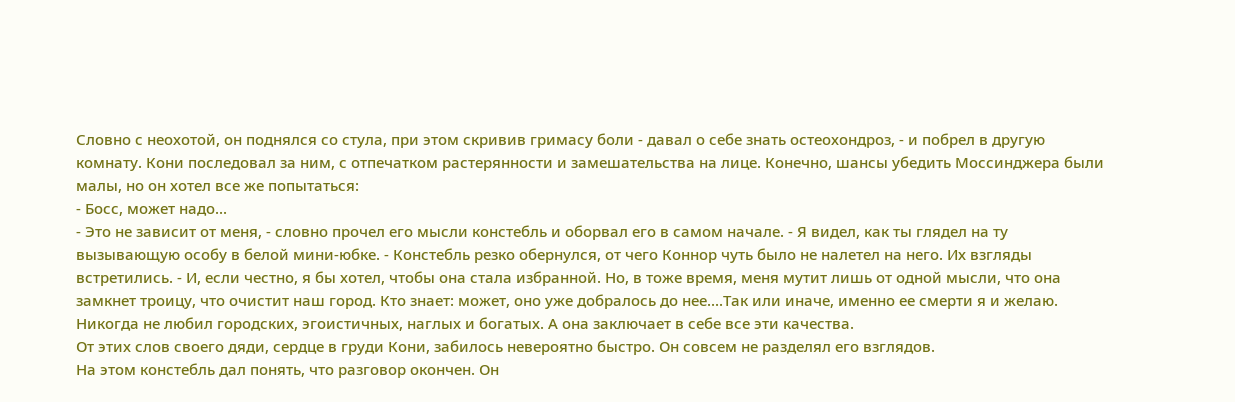Словно с неохотой, он поднялся со стула, при этом скривив гримасу боли - давал о себе знать остеохондроз, - и побрел в другую комнату. Кони последовал за ним, с отпечатком растерянности и замешательства на лице. Конечно, шансы убедить Моссинджера были малы, но он хотел все же попытаться:
- Босс, может надо...
- Это не зависит от меня, - словно прочел его мысли констебль и оборвал его в самом начале. - Я видел, как ты глядел на ту вызывающую особу в белой мини-юбке. - Констебль резко обернулся, от чего Коннор чуть было не налетел на него. Их взгляды встретились. - И, если честно, я бы хотел, чтобы она стала избранной. Но, в тоже время, меня мутит лишь от одной мысли, что она замкнет троицу, что очистит наш город. Кто знает: может, оно уже добралось до нее....Так или иначе, именно ее смерти я и желаю. Никогда не любил городских, эгоистичных, наглых и богатых. А она заключает в себе все эти качества.
От этих слов своего дяди, сердце в груди Кони, забилось невероятно быстро. Он совсем не разделял его взглядов.
На этом констебль дал понять, что разговор окончен. Он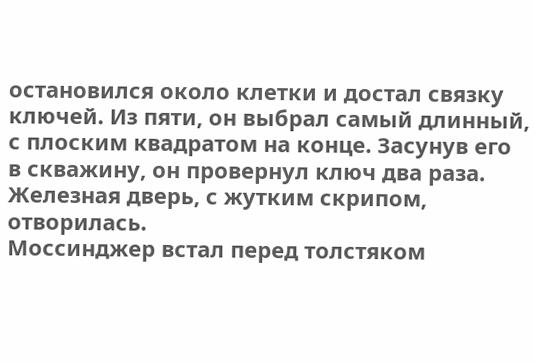остановился около клетки и достал связку ключей. Из пяти, он выбрал самый длинный, с плоским квадратом на конце. Засунув его в скважину, он провернул ключ два раза. Железная дверь, с жутким скрипом, отворилась.
Моссинджер встал перед толстяком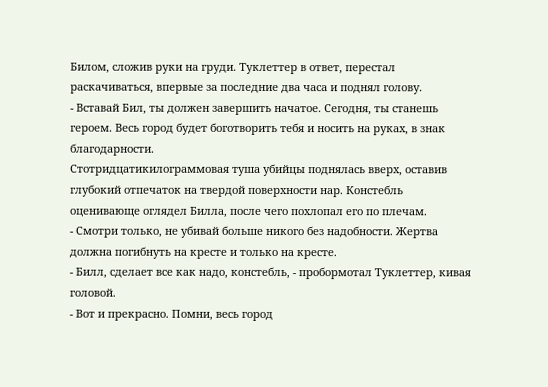Билом, сложив руки на груди. Туклеттер в ответ, перестал раскачиваться, впервые за последние два часа и поднял голову.
- Вставай Бил, ты должен завершить начатое. Сегодня, ты станешь героем. Весь город будет боготворить тебя и носить на руках, в знак благодарности.
Стотридцатикилограммовая туша убийцы поднялась вверх, оставив глубокий отпечаток на твердой поверхности нар. Констебль оценивающе оглядел Билла, после чего похлопал его по плечам.
- Смотри только, не убивай больше никого без надобности. Жертва должна погибнуть на кресте и только на кресте.
- Билл, сделает все как надо, констебль, - пробормотал Туклеттер, кивая головой.
- Вот и прекрасно. Помни, весь город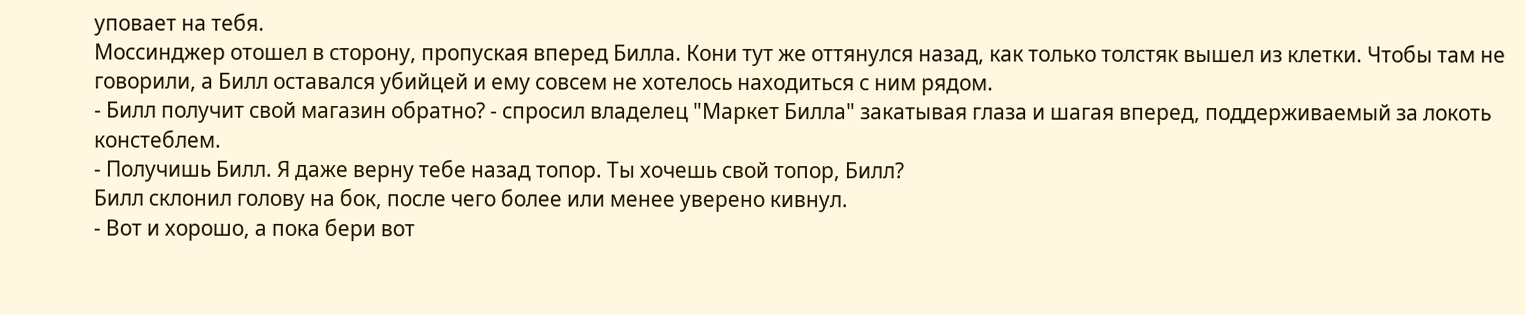уповает на тебя.
Моссинджер отошел в сторону, пропуская вперед Билла. Кони тут же оттянулся назад, как только толстяк вышел из клетки. Чтобы там не говорили, а Билл оставался убийцей и ему совсем не хотелось находиться с ним рядом.
- Билл получит свой магазин обратно? - спросил владелец "Маркет Билла" закатывая глаза и шагая вперед, поддерживаемый за локоть констеблем.
- Получишь Билл. Я даже верну тебе назад топор. Ты хочешь свой топор, Билл?
Билл склонил голову на бок, после чего более или менее уверено кивнул.
- Вот и хорошо, а пока бери вот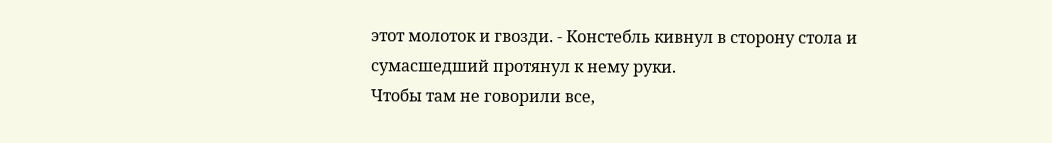этот молоток и гвозди. - Констебль кивнул в сторону стола и сумасшедший протянул к нему руки.
Чтобы там не говорили все,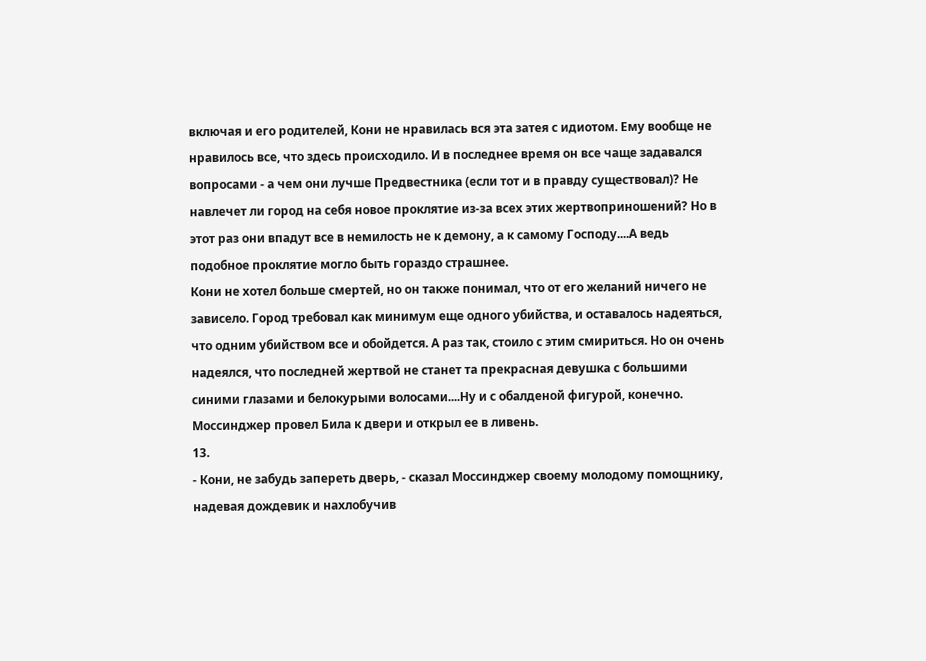включая и его родителей, Кони не нравилась вся эта затея с идиотом. Ему вообще не нравилось все, что здесь происходило. И в последнее время он все чаще задавался вопросами - а чем они лучше Предвестника (если тот и в правду существовал)? Не навлечет ли город на себя новое проклятие из-за всех этих жертвоприношений? Но в этот раз они впадут все в немилость не к демону, а к самому Господу....А ведь подобное проклятие могло быть гораздо страшнее.
Кони не хотел больше смертей, но он также понимал, что от его желаний ничего не зависело. Город требовал как минимум еще одного убийства, и оставалось надеяться, что одним убийством все и обойдется. А раз так, стоило с этим смириться. Но он очень надеялся, что последней жертвой не станет та прекрасная девушка с большими синими глазами и белокурыми волосами....Ну и с обалденой фигурой, конечно.
Моссинджер провел Била к двери и открыл ее в ливень.
13.
- Кони, не забудь запереть дверь, - сказал Моссинджер своему молодому помощнику, надевая дождевик и нахлобучив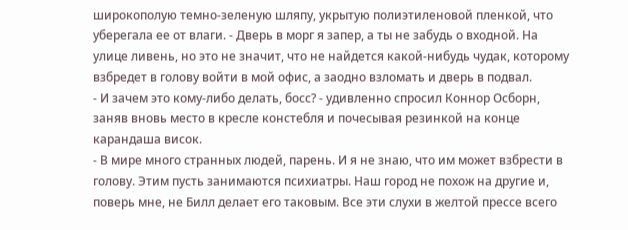широкополую темно-зеленую шляпу, укрытую полиэтиленовой пленкой, что уберегала ее от влаги. - Дверь в морг я запер, а ты не забудь о входной. На улице ливень, но это не значит, что не найдется какой-нибудь чудак, которому взбредет в голову войти в мой офис, а заодно взломать и дверь в подвал.
- И зачем это кому-либо делать, босс? - удивленно спросил Коннор Осборн, заняв вновь место в кресле констебля и почесывая резинкой на конце карандаша висок.
- В мире много странных людей, парень. И я не знаю, что им может взбрести в голову. Этим пусть занимаются психиатры. Наш город не похож на другие и, поверь мне, не Билл делает его таковым. Все эти слухи в желтой прессе всего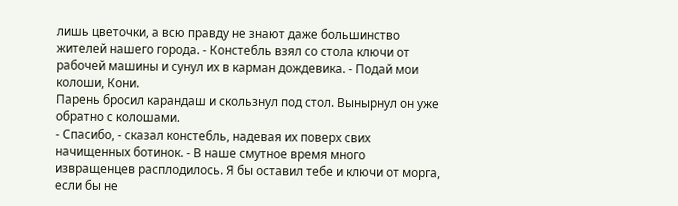лишь цветочки, а всю правду не знают даже большинство жителей нашего города. - Констебль взял со стола ключи от рабочей машины и сунул их в карман дождевика. - Подай мои колоши, Кони.
Парень бросил карандаш и скользнул под стол. Вынырнул он уже обратно с колошами.
- Спасибо, - сказал констебль, надевая их поверх свих начищенных ботинок. - В наше смутное время много извращенцев расплодилось. Я бы оставил тебе и ключи от морга, если бы не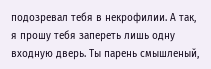подозревал тебя в некрофилии. А так, я прошу тебя запереть лишь одну входную дверь. Ты парень смышленый,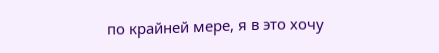по крайней мере, я в это хочу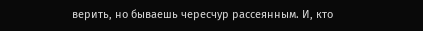верить, но бываешь чересчур рассеянным. И, кто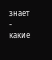знает - какие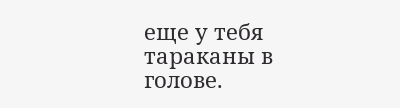еще у тебя тараканы в голове.